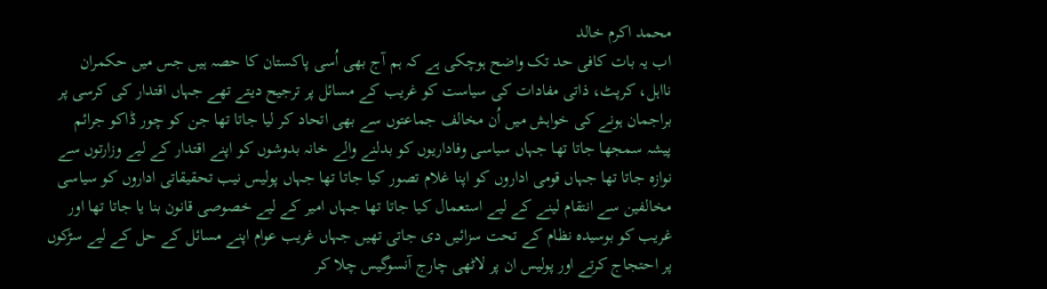محمد اکرم خالد
اب یہ بات کافی حد تک واضح ہوچکی ہے کہ ہم آج بھی اُسی پاکستان کا حصہ ہیں جس میں حکمران نااہل، کرپٹ، ذاتی مفادات کی سیاست کو غریب کے مسائل پر ترجیح دیتے تھے جہاں اقتدار کی کرسی پر براجمان ہونے کی خواہش میں اُن مخالف جماعتوں سے بھی اتحاد کر لیا جاتا تھا جن کو چور ڈاکو جرائم پیشہ سمجھا جاتا تھا جہاں سیاسی وفاداریوں کو بدلنے والے خانہ بدوشوں کو اپنے اقتدار کے لیے وزارتوں سے نوازہ جاتا تھا جہاں قومی اداروں کو اپنا غلام تصور کیا جاتا تھا جہاں پولیس نیب تحقیقاتی اداروں کو سیاسی مخالفین سے انتقام لینے کے لیے استعمال کیا جاتا تھا جہاں امیر کے لیے خصوصی قانون بنا یا جاتا تھا اور غریب کو بوسیدہ نظام کے تحت سزائیں دی جاتی تھیں جہاں غریب عوام اپنے مسائل کے حل کے لیے سڑکوں پر احتجاج کرتے اور پولیس ان پر لاٹھی چارج آنسوگیس چلا کر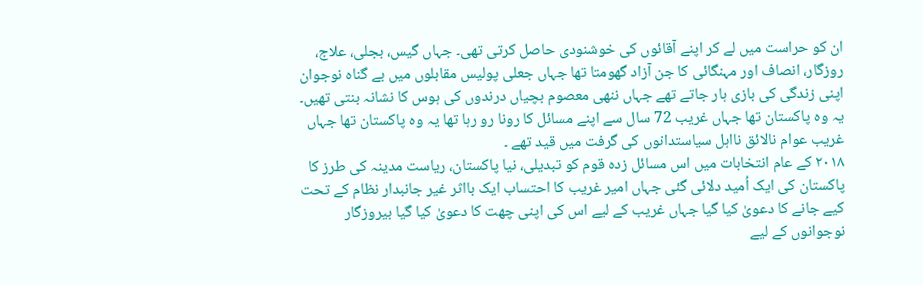ان کو حراست میں لے کر اپنے آقائوں کی خوشنودی حاصل کرتی تھی۔ جہاں گیس، بجلی، علاج، روزگار، انصاف اور مہنگائی کا جن آزاد گھومتا تھا جہاں جعلی پولیس مقابلوں میں بے گناہ نوجوان اپنی زندگی کی بازی ہار جاتے تھے جہاں ننھی معصوم بچیاں درندوں کی ہوس کا نشانہ بنتی تھیں۔ یہ وہ پاکستان تھا جہاں غریب 72 سال سے اپنے مسائل کا رونا رو رہا تھا یہ وہ پاکستان تھا جہاں غریب عوام نالائق نااہل سیاستدانوں کی گرفت میں قید تھے ۔
۲۰۱۸ کے عام انتخابات میں اس مسائل زدہ قوم کو تبدیلی، نیا پاکستان، ریاست مدینہ کی طرز کا پاکستان کی ایک اُمید دلائی گئی جہاں امیر غریب کا احتساب ایک بااثر غیر جانبدار نظام کے تحت کیے جانے کا دعویٰ کیا گیا جہاں غریب کے لیے اس کی اپنی چھت کا دعویٰ کیا گیا بیروزگار نوجوانوں کے لیے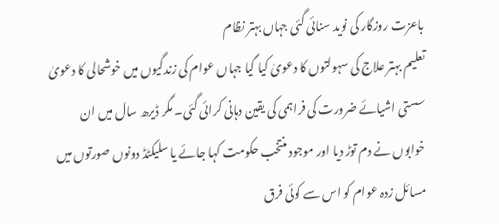باعزت روزگار کی نوید سنائی گئی جہاں بہتر نظام
تعلیم بہتر علاج کی سہولتوں کا دعویٰ کیا گیا جہاں عوام کی زندگیوں میں خوشحالی کا دعویٰ سستی اشیائے ضرورت کی فراہمی کی یقین دہانی کرائی گئی۔ مگر ڈیرھ سال میں ان خوابوں نے دم توڑ دیا اور موجود منتخب حکومت کہا جائے یا سلیکٹڈ دونوں صورتوں میں مسائل زدہ عوام کو اس سے کوئی فرق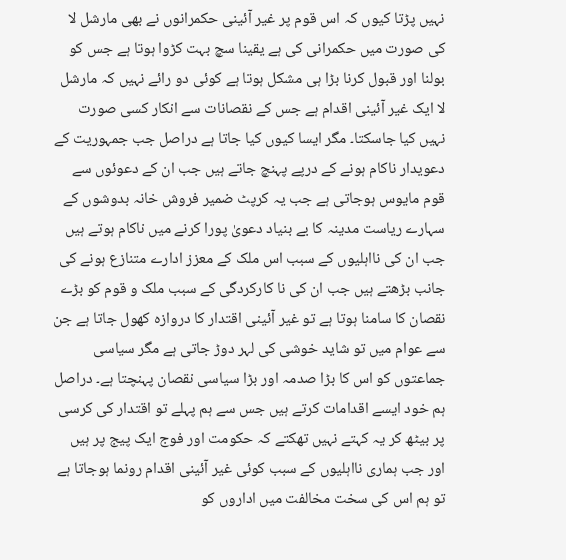نہیں پڑتا کیوں کہ اس قوم پر غیر آئینی حکمرانوں نے بھی مارشل لا کی صورت میں حکمرانی کی ہے یقینا سچ بہت کڑوا ہوتا ہے جس کو بولنا اور قبول کرنا بڑا ہی مشکل ہوتا ہے کوئی دو رائے نہیں کہ مارشل لا ایک غیر آئینی اقدام ہے جس کے نقصانات سے انکار کسی صورت نہیں کیا جاسکتا۔ مگر ایسا کیوں کیا جاتا ہے دراصل جب جمہوریت کے دعویدار ناکام ہونے کے درپے پہنچ جاتے ہیں جب ان کے دعوئوں سے قوم مایوس ہوجاتی ہے جب یہ کرپٹ ضمیر فروش خانہ بدوشوں کے سہارے ریاست مدینہ کا بے بنیاد دعویٰ پورا کرنے میں ناکام ہوتے ہیں جب ان کی نااہلیوں کے سبب اس ملک کے معزز ادارے متنازع ہونے کی جانب بڑھتے ہیں جب ان کی نا کارکردگی کے سبب ملک و قوم کو بڑے نقصان کا سامنا ہوتا ہے تو غیر آئینی اقتدار کا دروازہ کھول جاتا ہے جن سے عوام میں تو شاید خوشی کی لہر دوڑ جاتی ہے مگر سیاسی جماعتوں کو اس کا بڑا صدمہ اور بڑا سیاسی نقصان پہنچتا ہے۔ دراصل ہم خود ایسے اقدامات کرتے ہیں جس سے ہم پہلے تو اقتدار کی کرسی پر بیٹھ کر یہ کہتے نہیں تھکتے کہ حکومت اور فوج ایک پیج پر ہیں اور جب ہماری نااہلیوں کے سبب کوئی غیر آئینی اقدام رونما ہوجاتا ہے تو ہم اس کی سخت مخالفت میں اداروں کو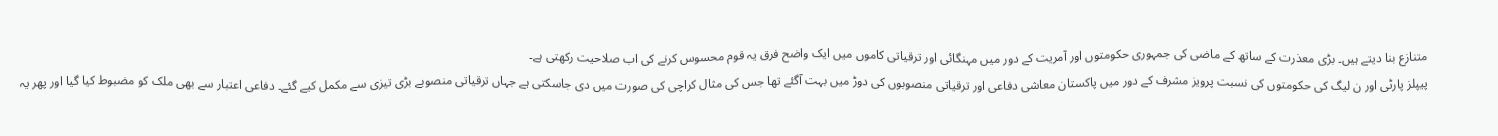متنازع بنا دیتے ہیں۔ بڑی معذرت کے ساتھ کے ماضی کی جمہوری حکومتوں اور آمریت کے دور میں مہنگائی اور ترقیاتی کاموں میں ایک واضح فرق یہ قوم محسوس کرنے کی اب صلاحیت رکھتی ہے۔
پیپلز پارٹی اور ن لیگ کی حکومتوں کی نسبت پرویز مشرف کے دور میں پاکستان معاشی دفاعی اور ترقیاتی منصوبوں کی دوڑ میں بہت آگئے تھا جس کی مثال کراچی کی صورت میں دی جاسکتی ہے جہاں ترقیاتی منصوبے بڑی تیزی سے مکمل کیے گئے۔ دفاعی اعتبار سے بھی ملک کو مضبوط کیا گیا اور پھر یہ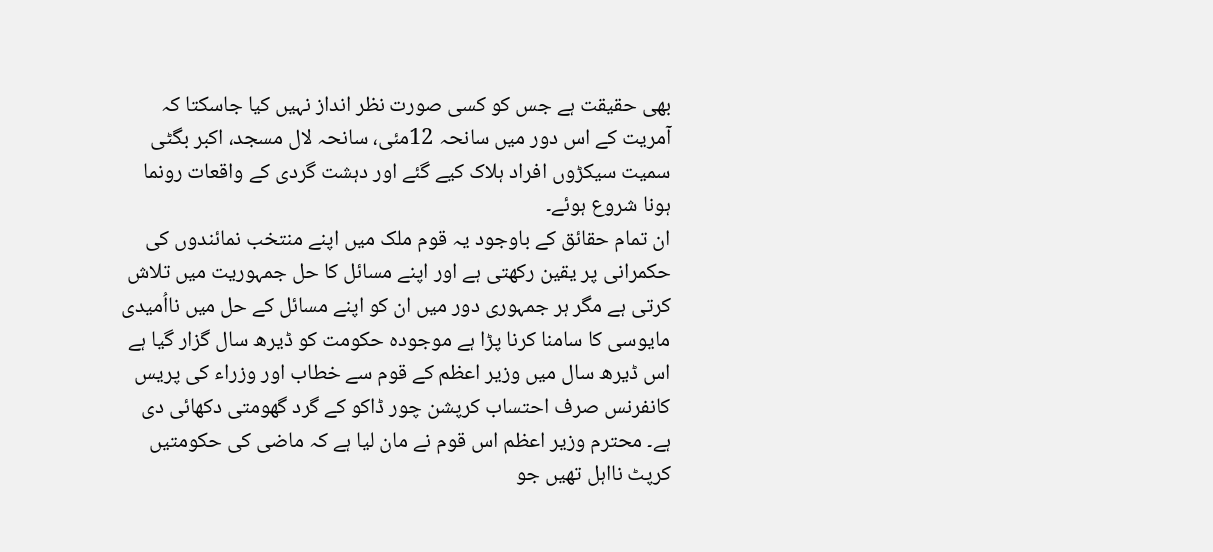بھی حقیقت ہے جس کو کسی صورت نظر انداز نہیں کیا جاسکتا کہ آمریت کے اس دور میں سانحہ 12مئی، سانحہ لال مسجد، اکبر بگٹی سمیت سیکڑوں افراد ہلاک کیے گئے اور دہشت گردی کے واقعات رونما ہونا شروع ہوئے۔
ان تمام حقائق کے باوجود یہ قوم ملک میں اپنے منتخب نمائندوں کی حکمرانی پر یقین رکھتی ہے اور اپنے مسائل کا حل جمہوریت میں تلاش کرتی ہے مگر ہر جمہوری دور میں ان کو اپنے مسائل کے حل میں نااُمیدی مایوسی کا سامنا کرنا پڑا ہے موجودہ حکومت کو ڈیرھ سال گزار گیا ہے اس ڈیرھ سال میں وزیر اعظم کے قوم سے خطاب اور وزراء کی پریس کانفرنس صرف احتساب کرپشن چور ڈاکو کے گرد گھومتی دکھائی دی ہے۔ محترم وزیر اعظم اس قوم نے مان لیا ہے کہ ماضی کی حکومتیں کرپٹ نااہل تھیں جو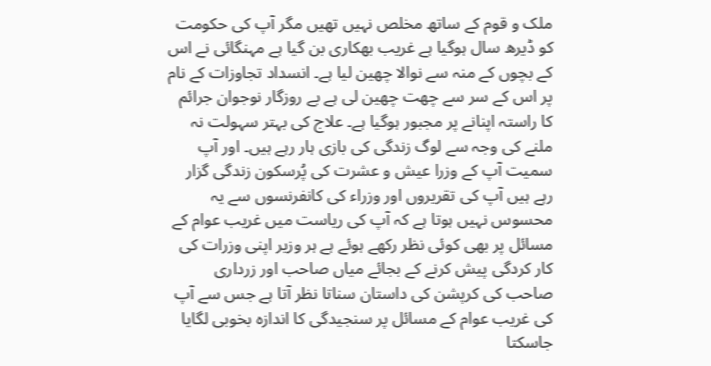ملک و قوم کے ساتھ مخلص نہیں تھیں مگر آپ کی حکومت کو ڈیرھ سال ہوگیا ہے غریب بھکاری بن گیا ہے مہنگائی نے اس کے بچوں کے منہ سے نوالا چھین لیا ہے۔ انسداد تجاوزات کے نام پر اس کے سر سے چھت چھین لی ہے بے روزگار نوجوان جرائم کا راستہ اپنانے پر مجبور ہوگیا ہے۔ علاج کی بہتر سہولت نہ ملنے کی وجہ سے لوگ زندگی کی بازی ہار رہے ہیں۔ اور آپ سمیت آپ کے وزرا عیش و عشرت کی پُرسکون زندگی گزار رہے ہیں آپ کی تقریروں اور وزراء کی کانفرنسوں سے یہ محسوس نہیں ہوتا ہے کہ آپ کی ریاست میں غریب عوام کے مسائل پر بھی کوئی نظر رکھے ہوئے ہے ہر وزیر اپنی وزرات کی کار کردگی پیش کرنے کے بجائے میاں صاحب اور زرداری صاحب کی کرپشن کی داستان سناتا نظر آتا ہے جس سے آپ کی غریب عوام کے مسائل پر سنجیدگی کا اندازہ بخوبی لگایا جاسکتا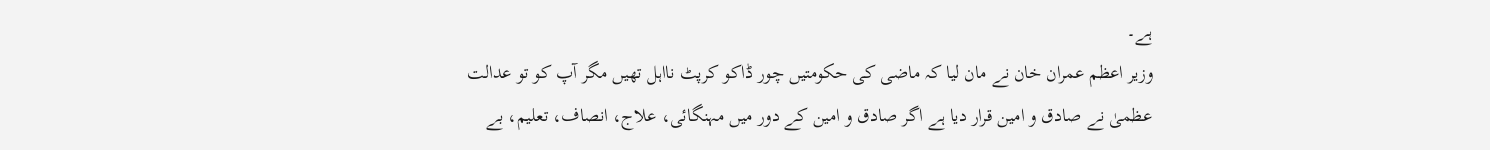ہے۔
وزیر اعظم عمران خان نے مان لیا کہ ماضی کی حکومتیں چور ڈاکو کرپٹ نااہل تھیں مگر آپ کو تو عدالت عظمیٰ نے صادق و امین قرار دیا ہے اگر صادق و امین کے دور میں مہنگائی، علاج، انصاف، تعلیم، بے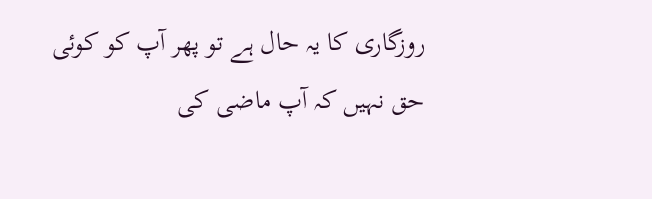روزگاری کا یہ حال ہے تو پھر آپ کو کوئی حق نہیں کہ آپ ماضی کی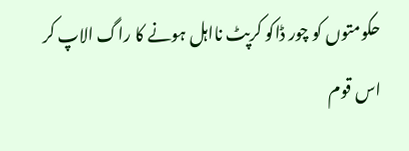حکومتوں کو چور ڈاکو کرپٹ نااہل ہونے کا راگ الاپ کر اس قوم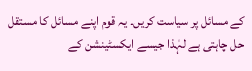کے مسائل پر سیاست کریں۔ یہ قوم اپنے مسائل کا مستقل حل چاہتی ہے لہٰذا جیسے ایکسٹینشن کے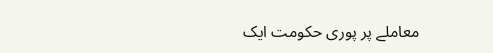معاملے پر پوری حکومت ایک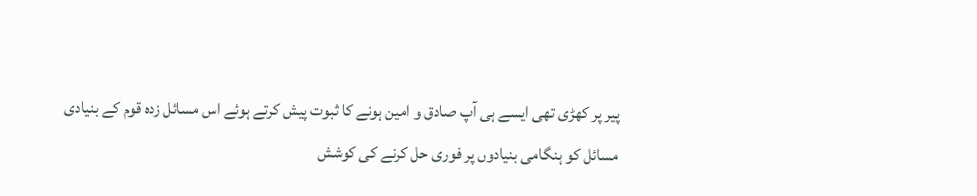پیر پر کھڑی تھی ایسے ہی آپ صادق و امین ہونے کا ثبوت پیش کرتے ہوئے اس مسائل زدہ قوم کے بنیادی مسائل کو ہنگامی بنیادوں پر فوری حل کرنے کی کوشش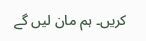کریں۔ ہم مان لیں گے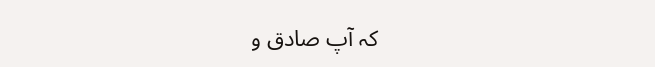کہ آپ صادق و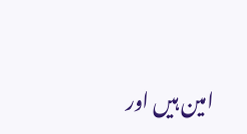امین ہیں اور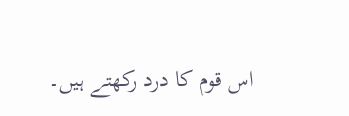اس قوم کا درد رکھتے ہیں۔